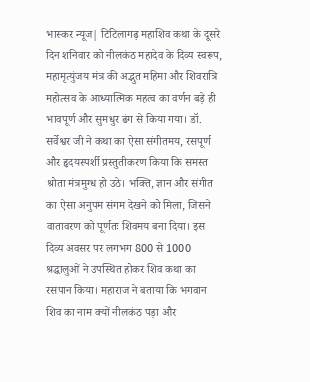भास्कर न्यूज| टिटिलागढ़ महाशिव कथा के दूसरे दिन शनिवार को नीलकंठ महादेव के दिव्य स्वरूप, महामृत्युंजय मंत्र की अद्भुत महिमा और शिवरात्रि महोत्सव के आध्यात्मिक महत्व का वर्णन बड़े ही भावपूर्ण और सुमधुर ढंग से किया गया। डॉ. सर्वेश्वर जी ने कथा का ऐसा संगीतमय, रसपूर्ण और हृदयस्पर्शी प्रस्तुतीकरण किया कि समस्त श्रोता मंत्रमुग्ध हो उठे। भक्ति, ज्ञान और संगीत का ऐसा अनुपम संगम देखने को मिला, जिसने वातावरण को पूर्णतः शिवमय बना दिया। इस दिव्य अवसर पर लगभग 800 से 1000 श्रद्धालुओं ने उपस्थित होकर शिव कथा का रसपान किया। महाराज ने बताया कि भगवान शिव का नाम क्यों नीलकंठ पड़ा और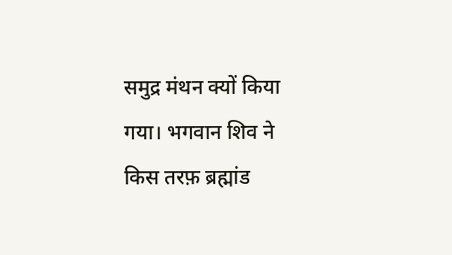समुद्र मंथन क्यों किया गया। भगवान शिव ने किस तरफ़ ब्रह्मांड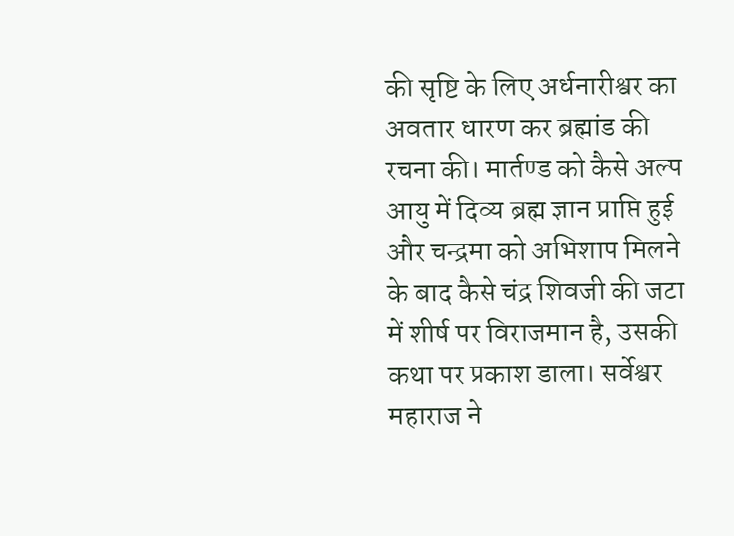की सृष्टि के लिए अर्धनारीश्वर का अवतार धारण कर ब्रह्मांड की रचना की। मार्तण्ड को कैसे अल्प आयु में दिव्य ब्रह्म ज्ञान प्राप्ति हुई और चन्द्रमा को अभिशाप मिलने के बाद कैसे चंद्र शिवजी की जटा में शीर्ष पर विराजमान है, उसकी कथा पर प्रकाश डाला। सर्वेश्वर महाराज ने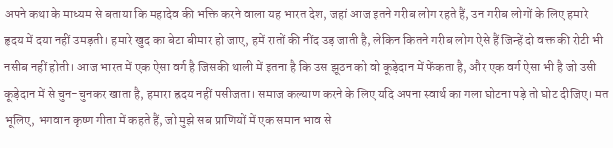अपने कथा के माध्यम से बताया कि महादेव की भक्ति करने वाला यह भारत देश, जहां आज इतने गरीब लोग रहते हैं, उन गरीब लोगों के लिए हमारे हृदय में दया नहीं उमड़ती। हमारे खुद का बेटा बीमार हो जाए, हमें रातों की नींद उड़ जाती है, लेकिन कितने गरीब लोग ऐसे हैं जिन्हें दो वक्त की रोटी भी नसीब नहीं होती। आज भारत में एक ऐसा वर्ग है जिसकी थाली में इतना है कि उस झूठन को वो कूड़ेदान में फेंकता है, और एक वर्ग ऐसा भी है जो उसी कूड़ेदान में से चुन-चुनकर खाता है, हमारा ह्रदय नहीं पसीजता। समाज कल्याण करने के लिए यदि अपना स्वार्थ का गला घोटना पड़े तो घोट दीजिए। मत भूलिए, भगवान कृष्ण गीता में कहते हैं, जो मुझे सब प्राणियों में एक समान भाव से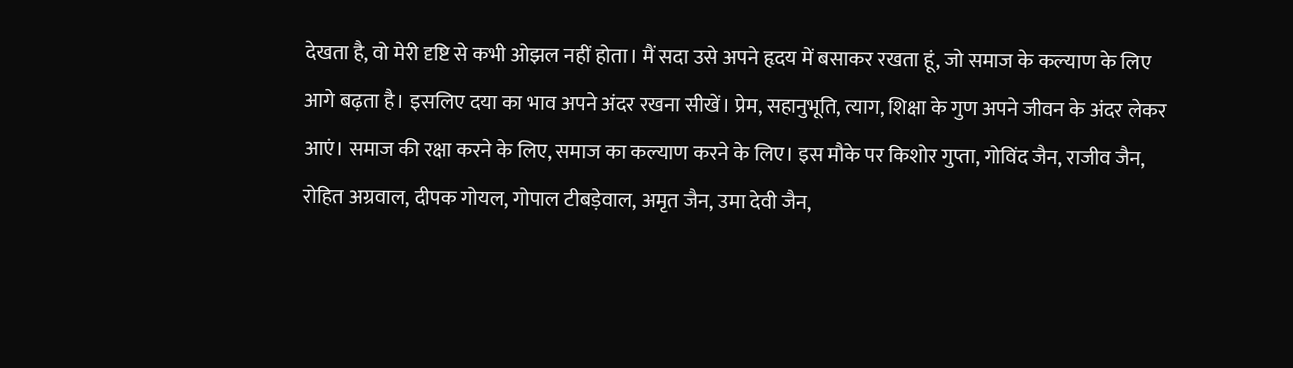देखता है, वो मेरी दृष्टि से कभी ओझल नहीं होता। मैं सदा उसे अपने हृदय में बसाकर रखता हूं, जो समाज के कल्याण के लिए आगे बढ़ता है। इसलिए दया का भाव अपने अंदर रखना सीखें। प्रेम, सहानुभूति, त्याग, शिक्षा के गुण अपने जीवन के अंदर लेकर आएं। समाज की रक्षा करने के लिए, समाज का कल्याण करने के लिए। इस मौके पर किशोर गुप्ता, गोविंद जैन, राजीव जैन, रोहित अग्रवाल, दीपक गोयल, गोपाल टीबड़ेवाल, अमृत जैन, उमा देवी जैन,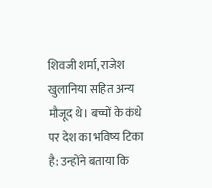शिवजी शर्मा, राजेश खुलानिया सहित अन्य मौजूद थे। बच्चों के कंधे पर देश का भविष्य टिका है: उन्होंने बताया कि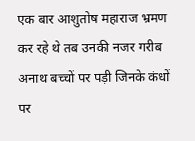एक बार आशुतोष महाराज भ्रमण कर रहे थे तब उनकी नजर गरीब अनाथ बच्चों पर पड़ी जिनके कंधों पर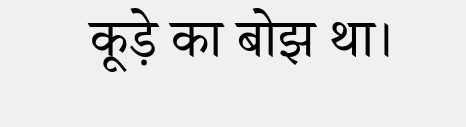कूड़े का बोझ था।